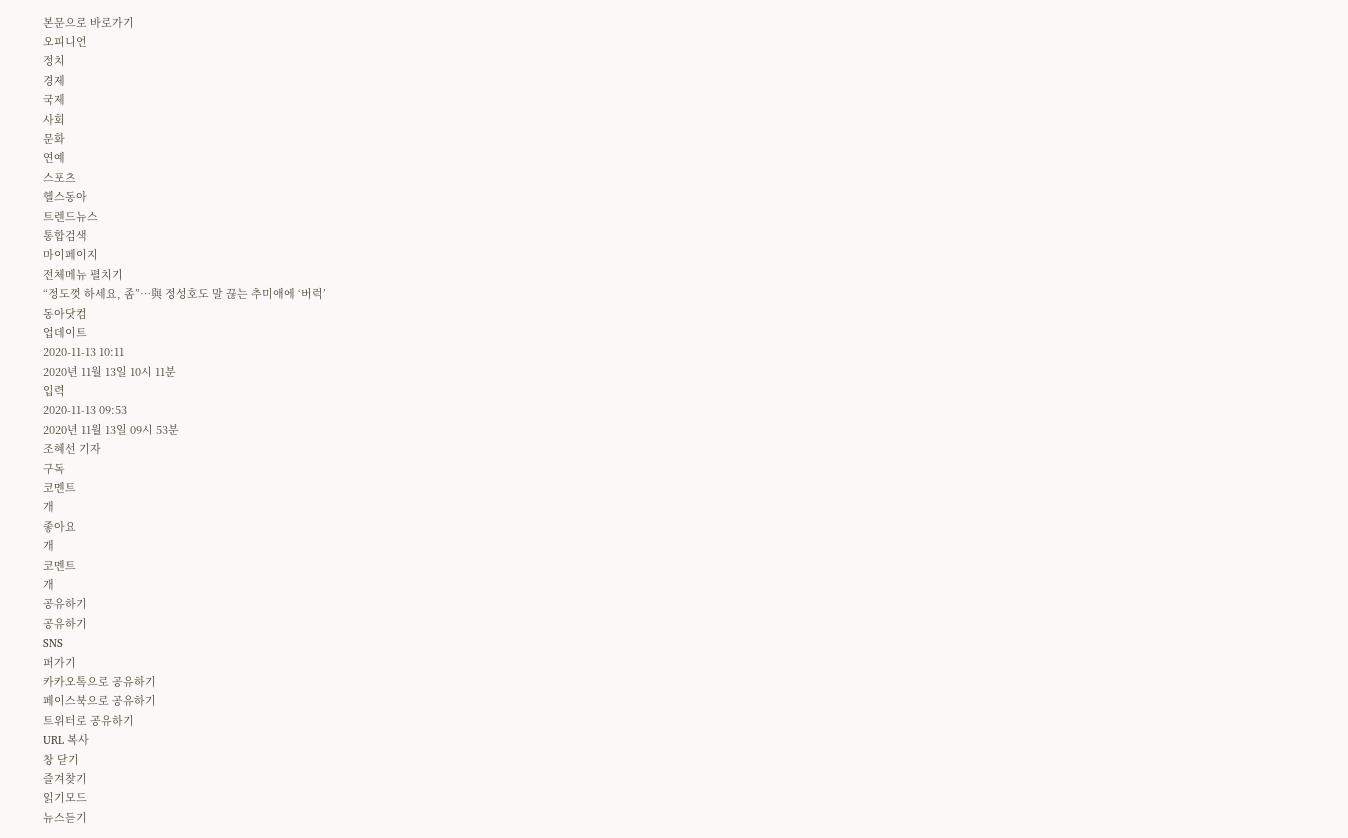본문으로 바로가기
오피니언
정치
경제
국제
사회
문화
연예
스포츠
헬스동아
트렌드뉴스
통합검색
마이페이지
전체메뉴 펼치기
“정도껏 하세요, 좀”…與 정성호도 말 끊는 추미애에 ‘버럭’
동아닷컴
업데이트
2020-11-13 10:11
2020년 11월 13일 10시 11분
입력
2020-11-13 09:53
2020년 11월 13일 09시 53분
조혜선 기자
구독
코멘트
개
좋아요
개
코멘트
개
공유하기
공유하기
SNS
퍼가기
카카오톡으로 공유하기
페이스북으로 공유하기
트위터로 공유하기
URL 복사
창 닫기
즐겨찾기
읽기모드
뉴스듣기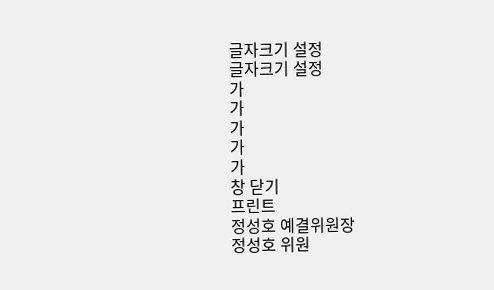글자크기 설정
글자크기 설정
가
가
가
가
가
창 닫기
프린트
정성호 예결위원장
정성호 위원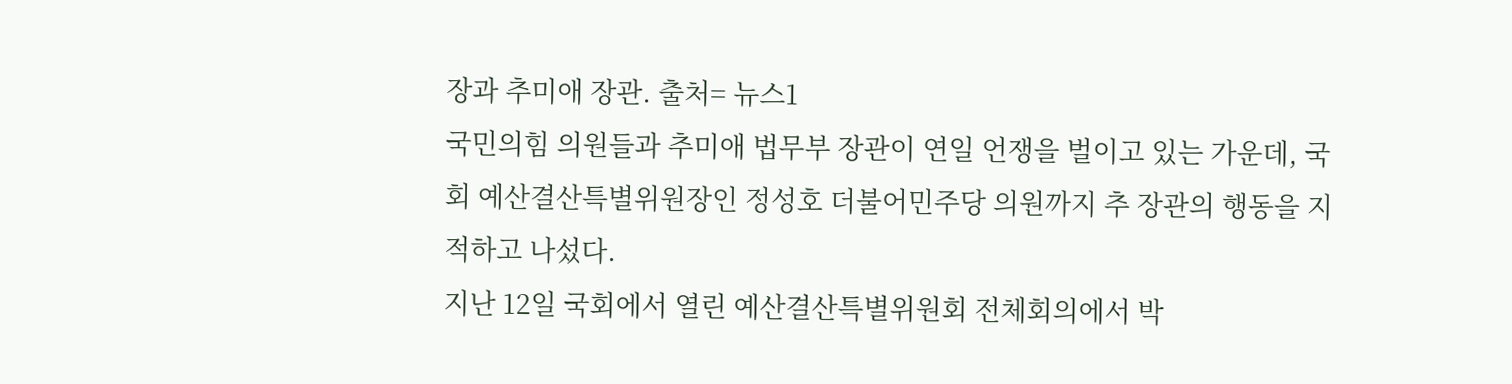장과 추미애 장관. 출처= 뉴스1
국민의힘 의원들과 추미애 법무부 장관이 연일 언쟁을 벌이고 있는 가운데, 국회 예산결산특별위원장인 정성호 더불어민주당 의원까지 추 장관의 행동을 지적하고 나섰다.
지난 12일 국회에서 열린 예산결산특별위원회 전체회의에서 박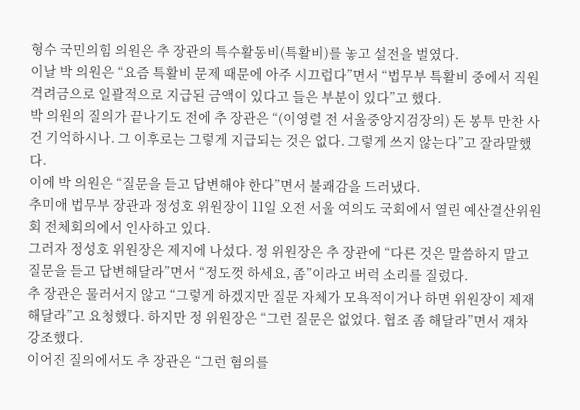형수 국민의힘 의원은 추 장관의 특수활동비(특활비)를 놓고 설전을 벌였다.
이날 박 의원은 “요즘 특활비 문제 때문에 아주 시끄럽다”면서 “법무부 특활비 중에서 직원 격려금으로 일괄적으로 지급된 금액이 있다고 들은 부분이 있다”고 했다.
박 의원의 질의가 끝나기도 전에 추 장관은 “(이영렬 전 서울중앙지검장의) 돈 봉투 만찬 사건 기억하시나. 그 이후로는 그렇게 지급되는 것은 없다. 그렇게 쓰지 않는다”고 잘라말했다.
이에 박 의원은 “질문을 듣고 답변해야 한다”면서 불쾌감을 드러냈다.
추미애 법무부 장관과 정성호 위원장이 11일 오전 서울 여의도 국회에서 열린 예산결산위원회 전체회의에서 인사하고 있다.
그러자 정성호 위원장은 제지에 나섰다. 정 위원장은 추 장관에 “다른 것은 말씀하지 말고 질문을 듣고 답변해달라”면서 “정도껏 하세요, 좀”이라고 버럭 소리를 질렀다.
추 장관은 물러서지 않고 “그렇게 하겠지만 질문 자체가 모욕적이거나 하면 위원장이 제재해달라”고 요청했다. 하지만 정 위원장은 “그런 질문은 없었다. 협조 좀 해달라”면서 재차 강조했다.
이어진 질의에서도 추 장관은 “그런 혐의를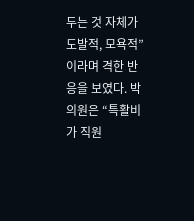두는 것 자체가 도발적, 모욕적”이라며 격한 반응을 보였다. 박 의원은 “특활비가 직원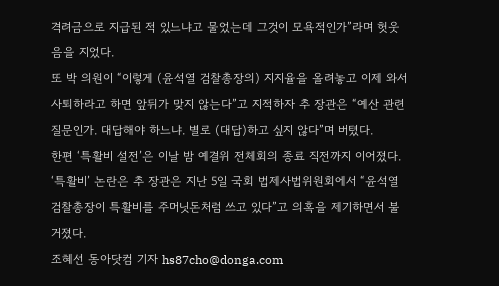격려금으로 지급된 적 있느냐고 물었는데 그것이 모욕적인가”라며 헛웃음을 지었다.
또 박 의원이 “이렇게 (윤석열 검찰총장의) 지지율을 올려놓고 이제 와서 사퇴하라고 하면 앞뒤가 맞지 않는다”고 지적하자 추 장관은 “예산 관련 질문인가. 대답해야 하느냐. 별로 (대답)하고 싶지 않다”며 버텼다.
한편 ‘특활비 설전’은 이날 밤 예결위 전체회의 종료 직전까지 이어졌다. ‘특활비’ 논란은 추 장관은 지난 5일 국회 법제사법위원회에서 “윤석열 검찰총장이 특활비를 주머닛돈처럼 쓰고 있다”고 의혹을 제기하면서 불거졌다.
조혜선 동아닷컴 기자 hs87cho@donga.com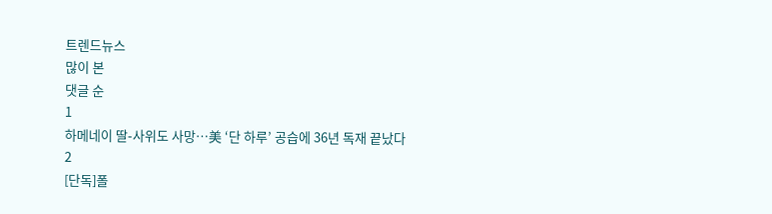트렌드뉴스
많이 본
댓글 순
1
하메네이 딸-사위도 사망…美 ‘단 하루’ 공습에 36년 독재 끝났다
2
[단독]폴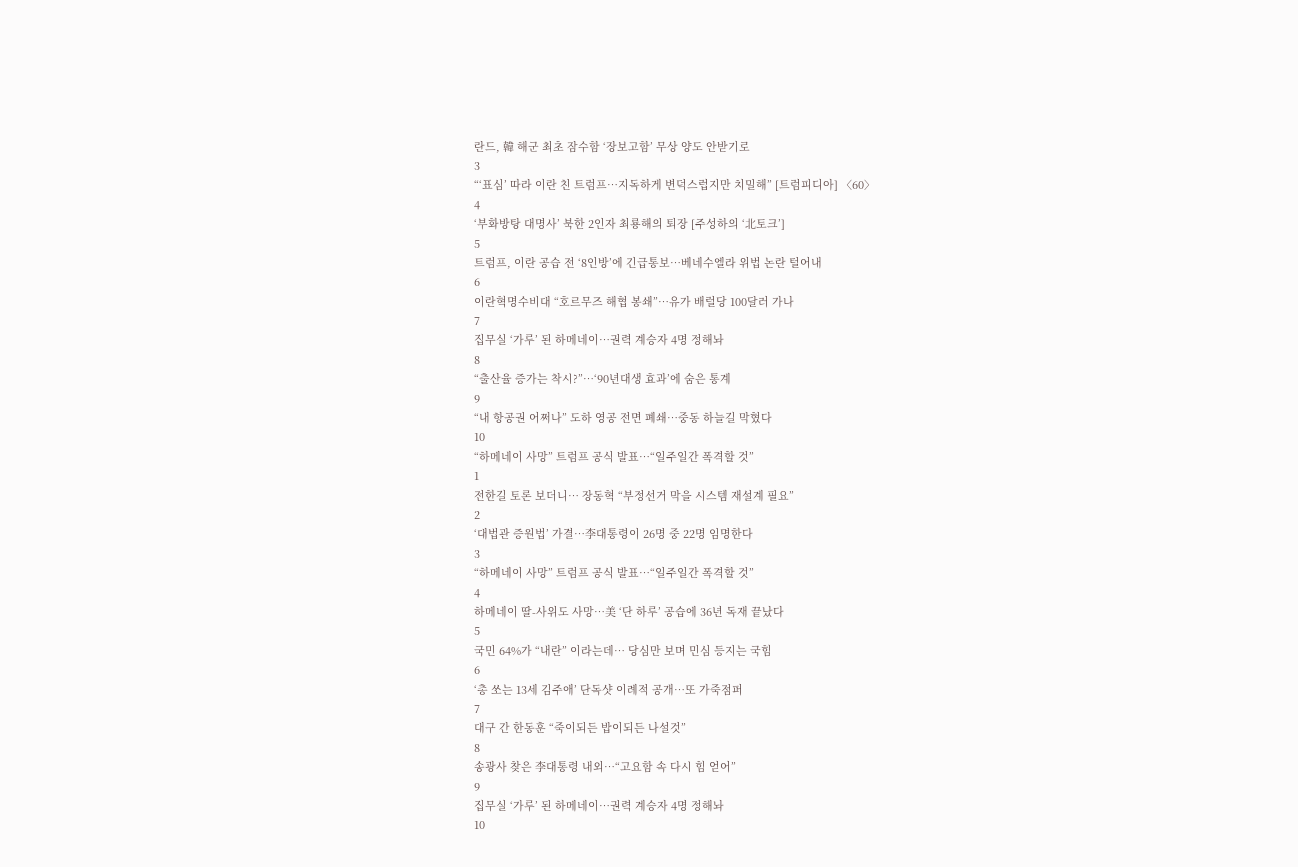란드, 韓 해군 최초 잠수함 ‘장보고함’ 무상 양도 안받기로
3
“‘표심’ 따라 이란 친 트럼프…지독하게 변덕스럽지만 치밀해” [트럼피디아] 〈60〉
4
‘부화방탕 대명사’ 북한 2인자 최룡해의 퇴장 [주성하의 ‘北토크’]
5
트럼프, 이란 공습 전 ‘8인방’에 긴급통보…베네수엘라 위법 논란 털어내
6
이란혁명수비대 “호르무즈 해협 봉쇄”…유가 배럴당 100달러 가나
7
집무실 ‘가루’ 된 하메네이…권력 계승자 4명 정해놔
8
“출산율 증가는 착시?”…‘90년대생 효과’에 숨은 통계
9
“내 항공권 어쩌나” 도하 영공 전면 폐쇄…중동 하늘길 막혔다
10
“하메네이 사망” 트럼프 공식 발표…“일주일간 폭격할 것”
1
전한길 토론 보더니… 장동혁 “부정선거 막을 시스템 재설계 필요”
2
‘대법관 증원법’ 가결…李대통령이 26명 중 22명 임명한다
3
“하메네이 사망” 트럼프 공식 발표…“일주일간 폭격할 것”
4
하메네이 딸-사위도 사망…美 ‘단 하루’ 공습에 36년 독재 끝났다
5
국민 64%가 “내란” 이라는데… 당심만 보며 민심 등지는 국힘
6
‘총 쏘는 13세 김주애’ 단독샷 이례적 공개…또 가죽점퍼
7
대구 간 한동훈 “죽이되든 밥이되든 나설것”
8
송광사 찾은 李대통령 내외…“고요함 속 다시 힘 얻어”
9
집무실 ‘가루’ 된 하메네이…권력 계승자 4명 정해놔
10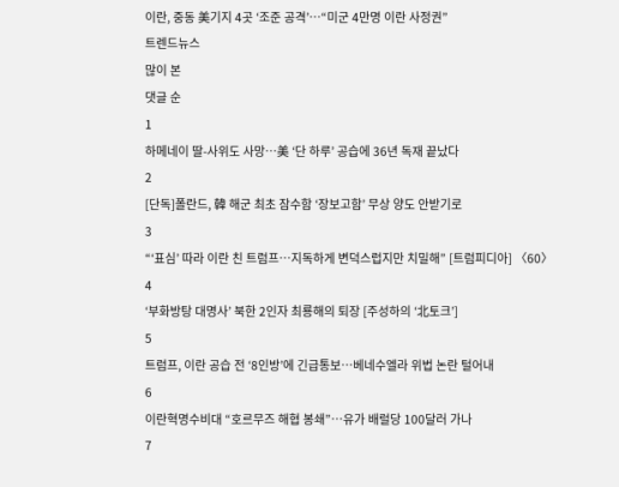이란, 중동 美기지 4곳 ‘조준 공격’…“미군 4만명 이란 사정권”
트렌드뉴스
많이 본
댓글 순
1
하메네이 딸-사위도 사망…美 ‘단 하루’ 공습에 36년 독재 끝났다
2
[단독]폴란드, 韓 해군 최초 잠수함 ‘장보고함’ 무상 양도 안받기로
3
“‘표심’ 따라 이란 친 트럼프…지독하게 변덕스럽지만 치밀해” [트럼피디아] 〈60〉
4
‘부화방탕 대명사’ 북한 2인자 최룡해의 퇴장 [주성하의 ‘北토크’]
5
트럼프, 이란 공습 전 ‘8인방’에 긴급통보…베네수엘라 위법 논란 털어내
6
이란혁명수비대 “호르무즈 해협 봉쇄”…유가 배럴당 100달러 가나
7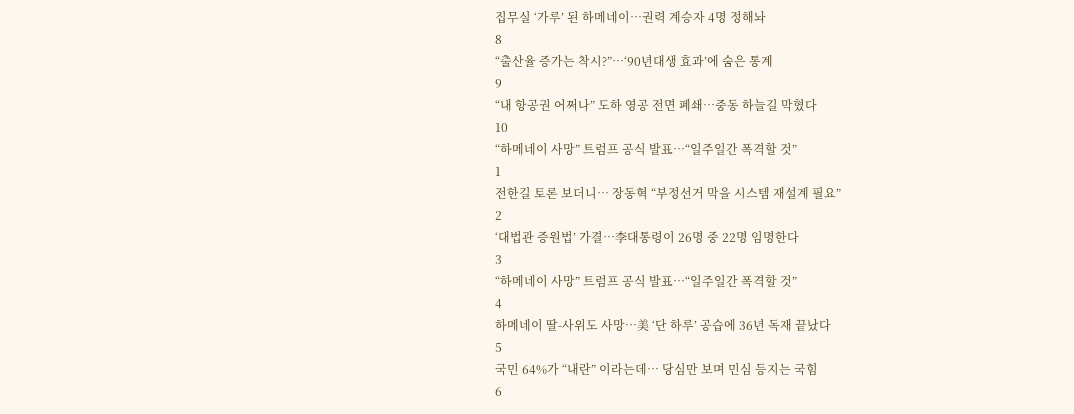집무실 ‘가루’ 된 하메네이…권력 계승자 4명 정해놔
8
“출산율 증가는 착시?”…‘90년대생 효과’에 숨은 통계
9
“내 항공권 어쩌나” 도하 영공 전면 폐쇄…중동 하늘길 막혔다
10
“하메네이 사망” 트럼프 공식 발표…“일주일간 폭격할 것”
1
전한길 토론 보더니… 장동혁 “부정선거 막을 시스템 재설계 필요”
2
‘대법관 증원법’ 가결…李대통령이 26명 중 22명 임명한다
3
“하메네이 사망” 트럼프 공식 발표…“일주일간 폭격할 것”
4
하메네이 딸-사위도 사망…美 ‘단 하루’ 공습에 36년 독재 끝났다
5
국민 64%가 “내란” 이라는데… 당심만 보며 민심 등지는 국힘
6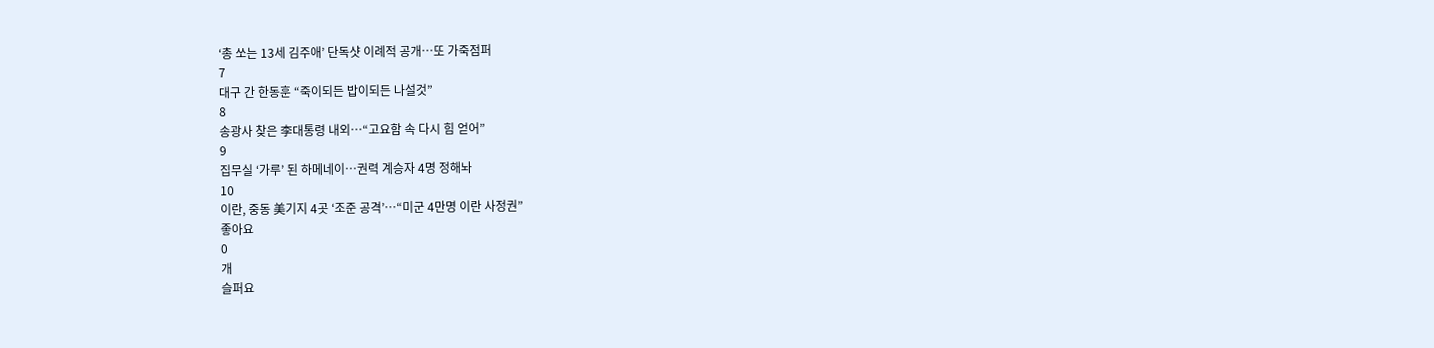‘총 쏘는 13세 김주애’ 단독샷 이례적 공개…또 가죽점퍼
7
대구 간 한동훈 “죽이되든 밥이되든 나설것”
8
송광사 찾은 李대통령 내외…“고요함 속 다시 힘 얻어”
9
집무실 ‘가루’ 된 하메네이…권력 계승자 4명 정해놔
10
이란, 중동 美기지 4곳 ‘조준 공격’…“미군 4만명 이란 사정권”
좋아요
0
개
슬퍼요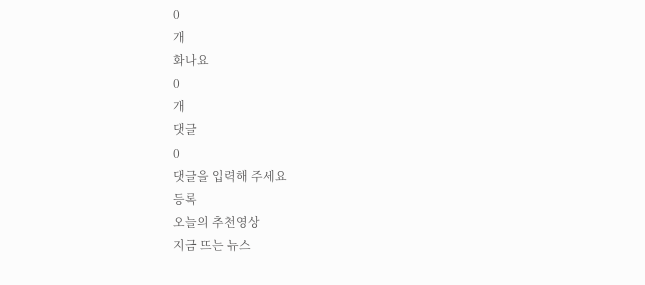0
개
화나요
0
개
댓글
0
댓글을 입력해 주세요
등록
오늘의 추천영상
지금 뜨는 뉴스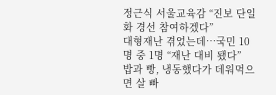정근식 서울교육감 “진보 단일화 경선 참여하겠다”
대형재난 겪었는데…국민 10명 중 1명 “재난 대비 됐다”
밥과 빵, 냉동했다가 데워먹으면 살 빠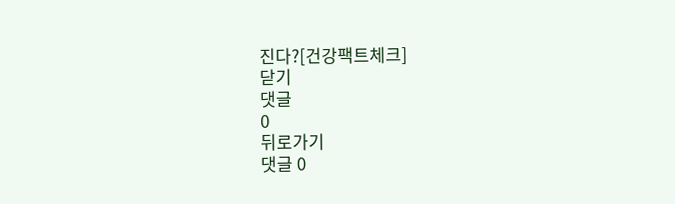진다?[건강팩트체크]
닫기
댓글
0
뒤로가기
댓글 0